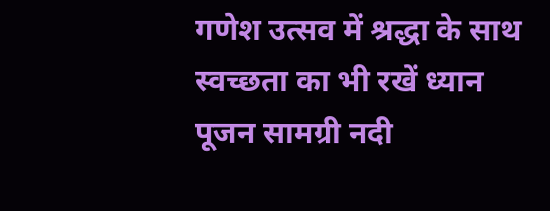गणेश उत्सव में श्रद्धा के साथ स्वच्छता का भी रखें ध्यान
पूजन सामग्री नदी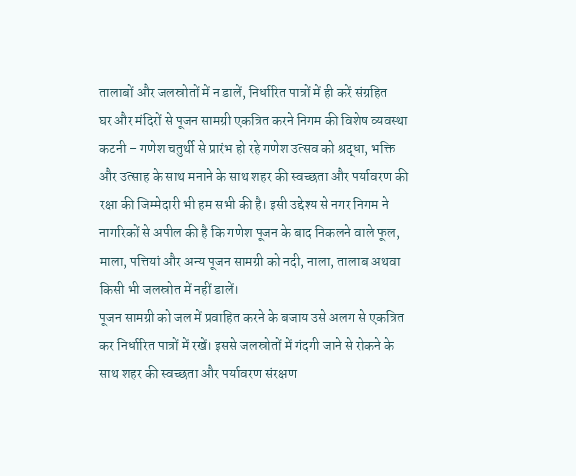तालाबों और जलस्रोतों में न डालें, निर्धारित पात्रों में ही करें संग्रहित
घर और मंदिरों से पूजन सामग्री एकत्रित करने निगम की विशेष व्यवस्था
कटनी – गणेश चतुर्थी से प्रारंभ हो रहे गणेश उत्सव को श्रद्धा, भक्ति और उत्साह के साथ मनाने के साथ शहर की स्वच्छता और पर्यावरण की रक्षा की जिम्मेदारी भी हम सभी की है। इसी उद्देश्य से नगर निगम ने नागरिकों से अपील की है कि गणेश पूजन के बाद निकलने वाले फूल, माला, पत्तियां और अन्य पूजन सामग्री को नदी, नाला, तालाब अथवा किसी भी जलस्रोत में नहीं डालें।
पूजन सामग्री को जल में प्रवाहित करने के बजाय उसे अलग से एकत्रित कर निर्धारित पात्रों में रखें। इससे जलस्रोतों में गंदगी जाने से रोकने के साथ शहर की स्वच्छता और पर्यावरण संरक्षण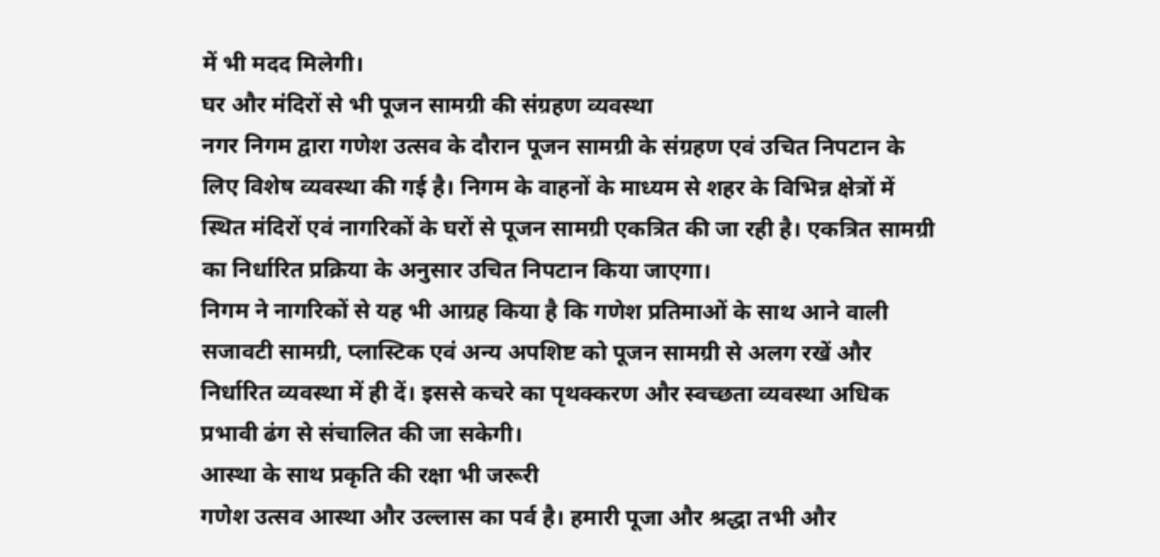में भी मदद मिलेगी।
घर और मंदिरों से भी पूजन सामग्री की संग्रहण व्यवस्था
नगर निगम द्वारा गणेश उत्सव के दौरान पूजन सामग्री के संग्रहण एवं उचित निपटान के लिए विशेष व्यवस्था की गई है। निगम के वाहनों के माध्यम से शहर के विभिन्न क्षेत्रों में स्थित मंदिरों एवं नागरिकों के घरों से पूजन सामग्री एकत्रित की जा रही है। एकत्रित सामग्री का निर्धारित प्रक्रिया के अनुसार उचित निपटान किया जाएगा।
निगम ने नागरिकों से यह भी आग्रह किया है कि गणेश प्रतिमाओं के साथ आने वाली सजावटी सामग्री, प्लास्टिक एवं अन्य अपशिष्ट को पूजन सामग्री से अलग रखें और निर्धारित व्यवस्था में ही दें। इससे कचरे का पृथक्करण और स्वच्छता व्यवस्था अधिक प्रभावी ढंग से संचालित की जा सकेगी।
आस्था के साथ प्रकृति की रक्षा भी जरूरी
गणेश उत्सव आस्था और उल्लास का पर्व है। हमारी पूजा और श्रद्धा तभी और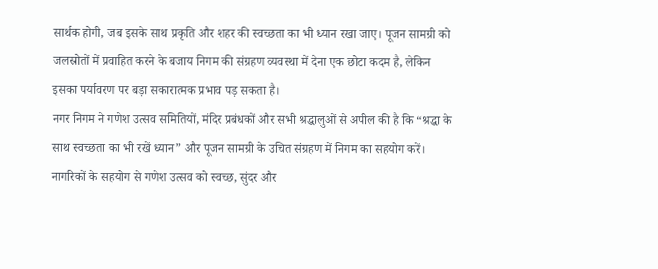सार्थक होगी, जब इसके साथ प्रकृति और शहर की स्वच्छता का भी ध्यान रखा जाए। पूजन सामग्री को जलस्रोतों में प्रवाहित करने के बजाय निगम की संग्रहण व्यवस्था में देना एक छोटा कदम है, लेकिन इसका पर्यावरण पर बड़ा सकारात्मक प्रभाव पड़ सकता है।
नगर निगम ने गणेश उत्सव समितियों, मंदिर प्रबंधकों और सभी श्रद्धालुओं से अपील की है कि “श्रद्धा के साथ स्वच्छता का भी रखें ध्यान” और पूजन सामग्री के उचित संग्रहण में निगम का सहयोग करें। नागरिकों के सहयोग से गणेश उत्सव को स्वच्छ, सुंदर और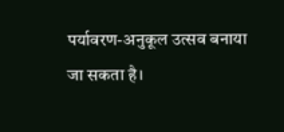पर्यावरण-अनुकूल उत्सव बनाया जा सकता है।